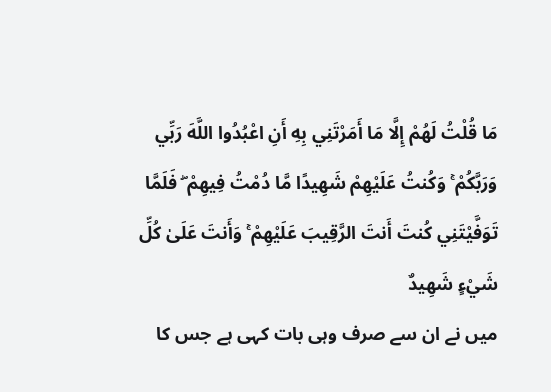مَا قُلْتُ لَهُمْ إِلَّا مَا أَمَرْتَنِي بِهِ أَنِ اعْبُدُوا اللَّهَ رَبِّي وَرَبَّكُمْ ۚ وَكُنتُ عَلَيْهِمْ شَهِيدًا مَّا دُمْتُ فِيهِمْ ۖ فَلَمَّا تَوَفَّيْتَنِي كُنتَ أَنتَ الرَّقِيبَ عَلَيْهِمْ ۚ وَأَنتَ عَلَىٰ كُلِّ شَيْءٍ شَهِيدٌ
میں نے ان سے صرف وہی بات کہی ہے جس کا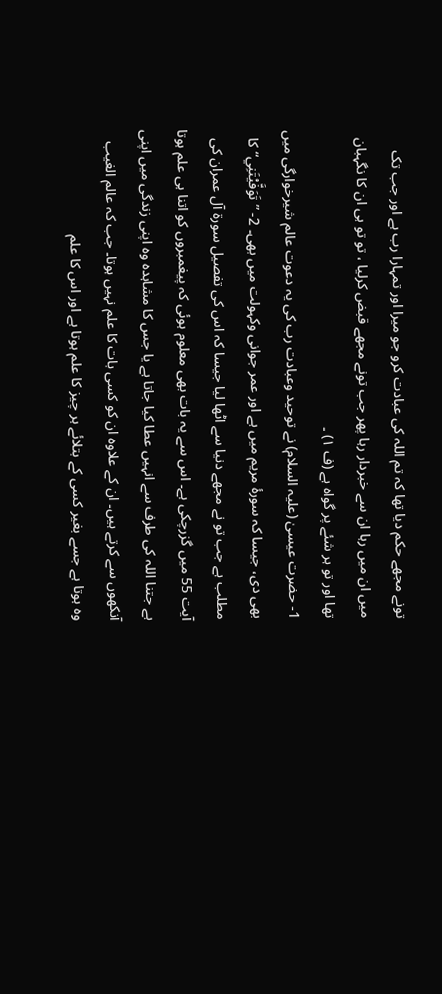تونے مجھے حکم دیا تھا کہ تم اللہ کی عبادت کرو جو میرا اور تمہارا رب ہے اور جب تک میں ان میں رہا ان سے خبردار رہا پھر جب تونے مجھے قبض کرلیا ، تو تو ہی ان کا نگہبان تھا اور تو ہر شئے پر گواہ ہے (ف ١) ۔
1- حضرت عیسیٰ (علیہ السلام) نے توحید وعبادت رب کی یہ دعوت عالم شیرخوارگی میں بھی دی، جیسا کہ سورۂ مریم میں ہے اور عمر جوانی وکہولت میں بھی۔ 2- ”تَوَفَّيْتَنِي“ کا مطلب ہے جب تو نے مجھے دنیا سے اٹھا لیا جیسا کہ اس کی تفصیل سورۃ آل عمران کی آیت 55 میں گزرچکی ہے۔ اس سے یہ بات بھی معلوم ہوئی کہ پیغمبروں کو اتنا ہی علم ہوتا ہے جتنا اللہ کی طرف سے انہیں عطا کیا جاتا ہے یا جس کا مشاہدہ وہ اپنی زندگی میں اپنی آنکھوں سے کرتے ہیں۔ ان کے علاوہ ان کو کسی بات کا علم نہیں ہوتا۔ جب کہ عالم الغیب وہ ہوتا ہے جسے بغیر کسی کے بتلائے ہر چیز کا علم ہوتا ہے اور اس کا علم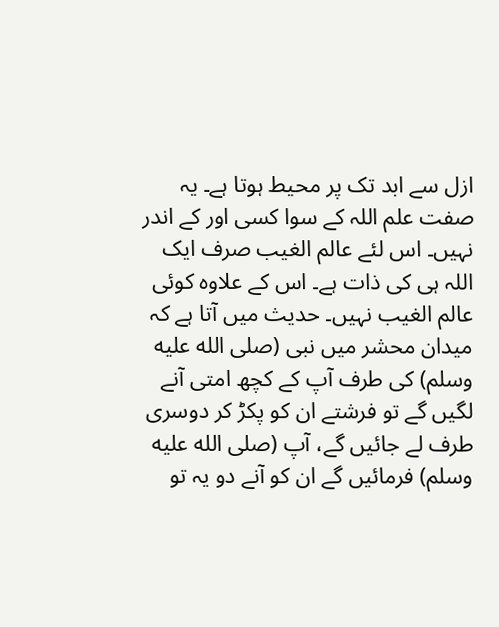ازل سے ابد تک پر محیط ہوتا ہے۔ یہ صفت علم اللہ کے سوا کسی اور کے اندر نہیں۔ اس لئے عالم الغیب صرف ایک اللہ ہی کی ذات ہے۔ اس کے علاوہ کوئی عالم الغیب نہیں۔ حدیث میں آتا ہے کہ میدان محشر میں نبی (صلى الله عليه وسلم) کی طرف آپ کے کچھ امتی آنے لگیں گے تو فرشتے ان کو پکڑ کر دوسری طرف لے جائیں گے، آپ (صلى الله عليه وسلم) فرمائیں گے ان کو آنے دو یہ تو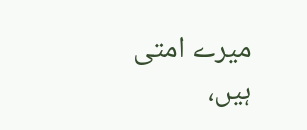میرے امتی ہیں،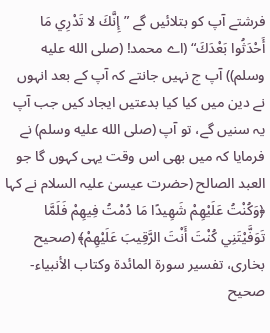فرشتے آپ کو بتلائیں گے ”إِنَّكَ لا تَدْرِي مَا أَحْدَثُوا بَعْدَكَ“ (اے محمد! (صلى الله عليه وسلم)) آپ ج نہیں جانتے کہ آپ کے بعد انہوں نے دین میں کیا کیا بدعتیں ایجاد کیں جب آپ یہ سنیں گے، تو آپ (صلى الله عليه وسلم) نے فرمایا کہ میں بھی اس وقت یہی کہوں گا جو العبد الصالح (حضرت عیسیٰ علیہ السلام نے کہا ﴿وَكُنْتُ عَلَيْهِمْ شَهِيدًا مَا دُمْتُ فِيهِمْ فَلَمَّا تَوَفَّيْتَنِي كُنْتَ أَنْتَ الرَّقِيبَ عَلَيْهِمْ﴾ (صحیح بخاری، تفسير سورة المائدة وكتاب الأنبياء- صحيح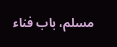مسلم، باب فناء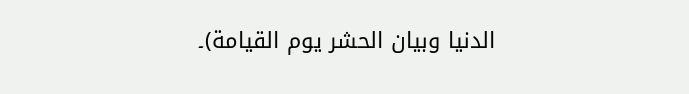الدنيا وبيان الحشر يوم القيامة)۔